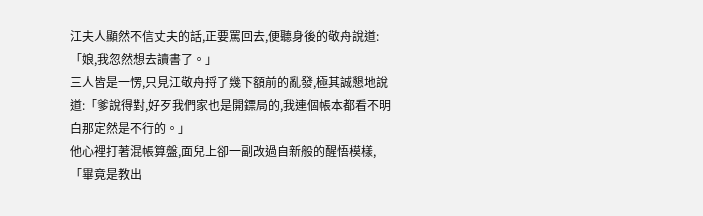江夫人顯然不信丈夫的話,正要罵回去,便聽身後的敬舟說道:「娘,我忽然想去讀書了。」
三人皆是一愣,只見江敬舟捋了幾下額前的亂發,極其誠懇地說道:「爹說得對,好歹我們家也是開鏢局的,我連個帳本都看不明白那定然是不行的。」
他心裡打著混帳算盤,面兒上卻一副改過自新般的醒悟模樣,「畢竟是教出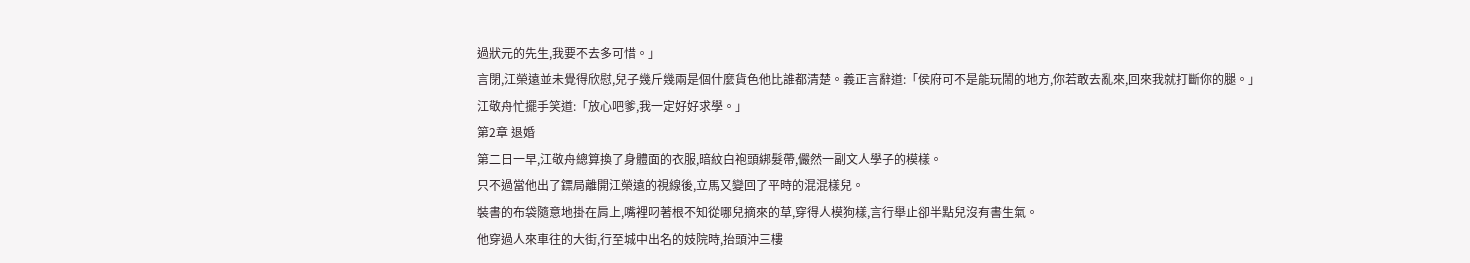過狀元的先生,我要不去多可惜。」
言閉,江榮遠並未覺得欣慰,兒子幾斤幾兩是個什麼貨色他比誰都清楚。義正言辭道:「侯府可不是能玩鬧的地方,你若敢去亂來,回來我就打斷你的腿。」
江敬舟忙擺手笑道:「放心吧爹,我一定好好求學。」
第2章 退婚
第二日一早,江敬舟總算換了身體面的衣服,暗紋白袍頭綁髮帶,儼然一副文人學子的模樣。
只不過當他出了鏢局離開江榮遠的視線後,立馬又變回了平時的混混樣兒。
裝書的布袋隨意地掛在肩上,嘴裡叼著根不知從哪兒摘來的草,穿得人模狗樣,言行舉止卻半點兒沒有書生氣。
他穿過人來車往的大街,行至城中出名的妓院時,抬頭沖三樓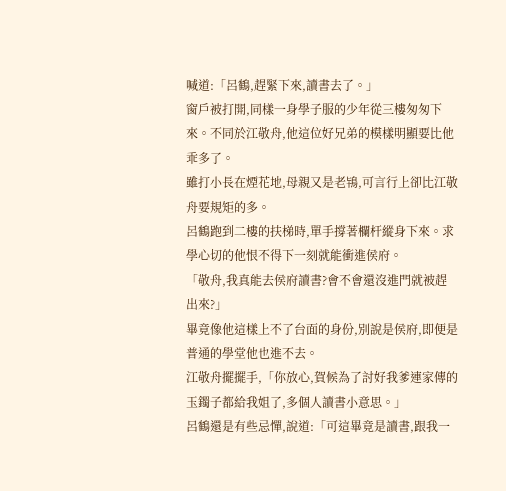喊道:「呂鶴,趕緊下來,讀書去了。」
窗戶被打開,同樣一身學子服的少年從三樓匆匆下來。不同於江敬舟,他這位好兄弟的模樣明顯要比他乖多了。
雖打小長在煙花地,母親又是老鴇,可言行上卻比江敬舟要規矩的多。
呂鶴跑到二樓的扶梯時,單手撐著欄杆縱身下來。求學心切的他恨不得下一刻就能衝進侯府。
「敬舟,我真能去侯府讀書?會不會還沒進門就被趕出來?」
畢竟像他這樣上不了台面的身份,別說是侯府,即便是普通的學堂他也進不去。
江敬舟擺擺手,「你放心,賀候為了討好我爹連家傳的玉鐲子都給我姐了,多個人讀書小意思。」
呂鶴還是有些忌憚,說道:「可這畢竟是讀書,跟我一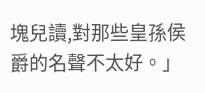塊兒讀,對那些皇孫侯爵的名聲不太好。」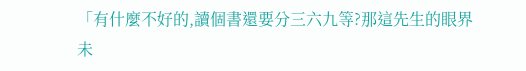「有什麼不好的,讀個書還要分三六九等?那這先生的眼界未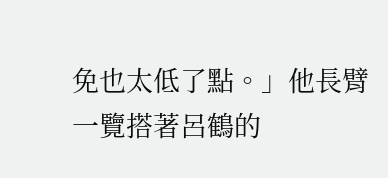免也太低了點。」他長臂一覽搭著呂鶴的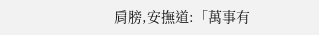肩膀,安撫道:「萬事有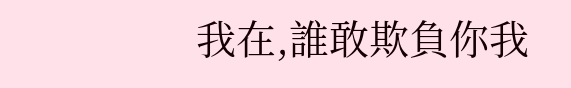我在,誰敢欺負你我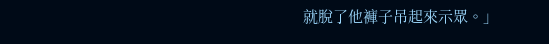就脫了他褲子吊起來示眾。」